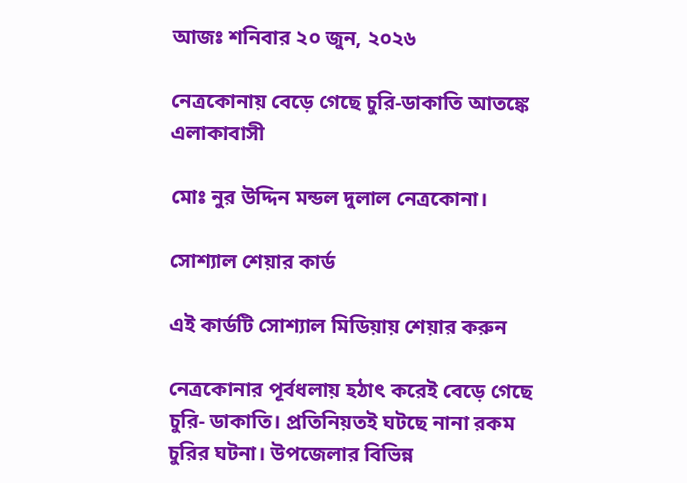আজঃ শনিবার ২০ জুন, ২০২৬

নেত্রকোনায় বেড়ে গেছে চুরি-ডাকাতি আতঙ্কে এলাকাবাসী

মোঃ নুর উদ্দিন মন্ডল দুলাল নেত্রকোনা।

সোশ্যাল শেয়ার কার্ড

এই কার্ডটি সোশ্যাল মিডিয়ায় শেয়ার করুন

নেত্রকোনার পূর্বধলায় হঠাৎ করেই বেড়ে গেছে চুরি- ডাকাতি। প্রতিনিয়তই ঘটছে নানা রকম চুরির ঘটনা। উপজেলার বিভিন্ন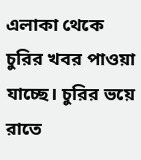এলাকা থেকে চুরির খবর পাওয়া যাচ্ছে। চুরির ভয়ে রাতে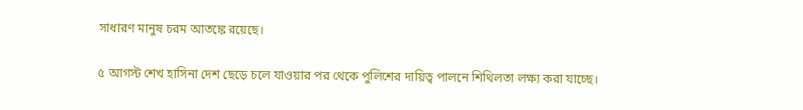সাধারণ মানুষ চরম আতঙ্কে রয়েছে।

৫ আগস্ট শেখ হাসিনা দেশ ছেড়ে চলে যাওয়ার পর থেকে পুলিশের দায়িত্ব পালনে শিথিলতা লক্ষ্য করা যাচ্ছে।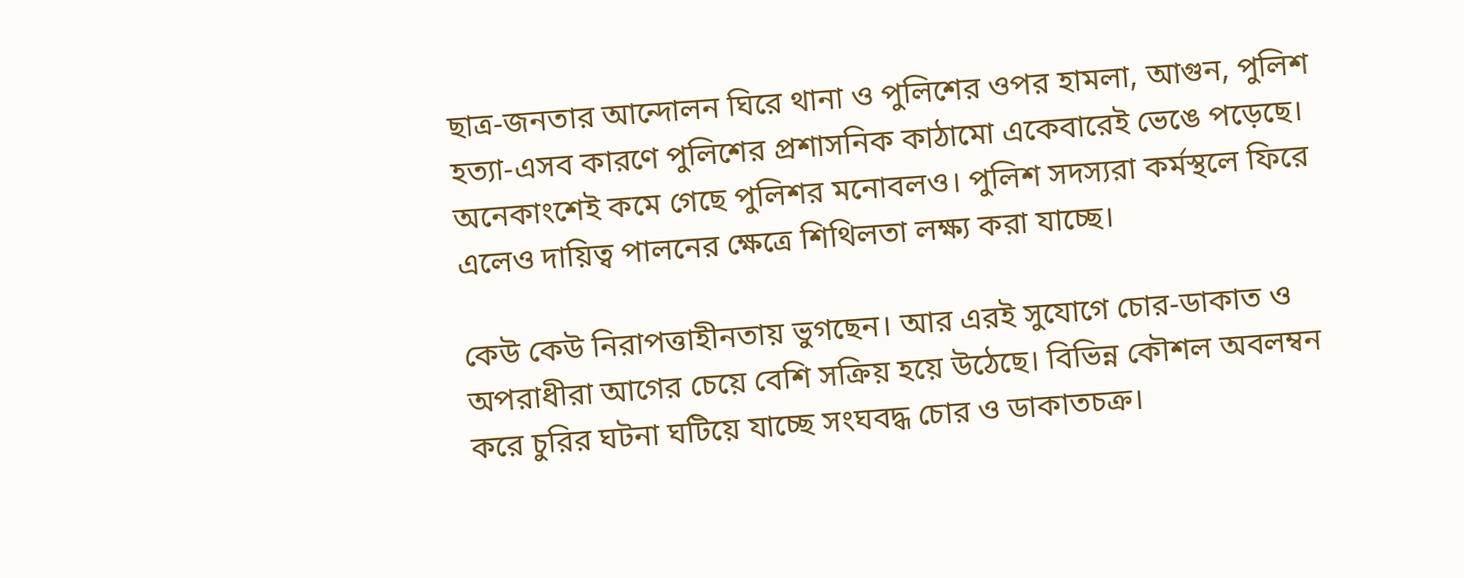ছাত্র-জনতার আন্দোলন ঘিরে থানা ও পুলিশের ওপর হামলা, আগুন, পুলিশ হত্যা-এসব কারণে পুলিশের প্রশাসনিক কাঠামো একেবারেই ভেঙে পড়েছে। অনেকাংশেই কমে গেছে পুলিশর মনোবলও। পুলিশ সদস্যরা কর্মস্থলে ফিরে এলেও দায়িত্ব পালনের ক্ষেত্রে শিথিলতা লক্ষ্য করা যাচ্ছে।

কেউ কেউ নিরাপত্তাহীনতায় ভুগছেন। আর এরই সুযোগে চোর-ডাকাত ও অপরাধীরা আগের চেয়ে বেশি সক্রিয় হয়ে উঠেছে। বিভিন্ন কৌশল অবলম্বন করে চুরির ঘটনা ঘটিয়ে যাচ্ছে সংঘবদ্ধ চোর ও ডাকাতচক্র।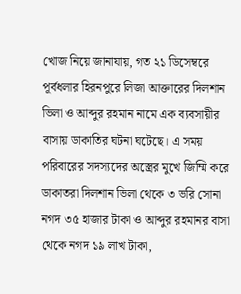খোজ নিয়ে জানাযায়, গত ২১ ডিসেম্বরে পূর্বধলার হিরনপুরে লিজা আক্তারের দিলশান ভিলা ও আব্দুর রহমান নামে এক ব্যবসায়ীর বাসায় ডাকাতির ঘটনা ঘটেছে। এ সময় পরিবারের সদস্যদের অস্ত্রের মুখে জিম্মি করে ডাকাতরা দিলশান ভিলা থেকে ৩ ভরি সোনা নগদ ৩৫ হাজার টাকা ও আব্দুর রহমানর বাসা থেকে নগদ ১৯ লাখ টাকা,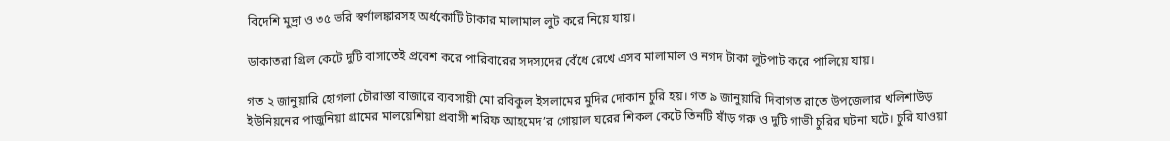বিদেশি মুদ্রা ও ৩৫ ভরি স্বর্ণালঙ্কারসহ অর্ধকোটি টাকার মালামাল লুট করে নিয়ে যায়।

ডাকাতরা গ্রিল কেটে দুটি বাসাতেই প্রবেশ করে পারিবারের সদস্যদের বেঁধে রেখে এসব মালামাল ও নগদ টাকা লুটপাট করে পালিয়ে যায়।

গত ২ জানুয়ারি হোগলা চৌরাস্তা বাজারে ব্যবসায়ী মো রবিকুল ইসলামের মুদির দোকান চুরি হয়। গত ৯ জানুয়ারি দিবাগত রাতে উপজেলার খলিশাউড় ইউনিয়নের পাজুনিয়া গ্রামের মালয়েশিয়া প্রবাসী শরিফ আহমেদ’র গোয়াল ঘরের শিকল কেটে তিনটি ষাঁড় গরু ও দুটি গাভী চুরির ঘটনা ঘটে। চুরি যাওয়া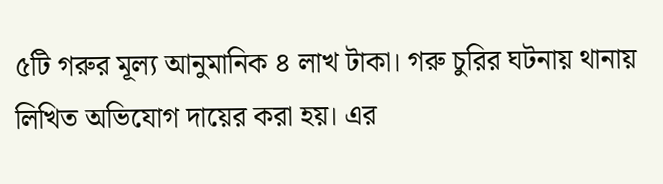৫টি গরুর মূল্য আনুমানিক ৪ লাখ টাকা। গরু চুরির ঘটনায় থানায় লিখিত অভিযোগ দায়ের করা হয়। এর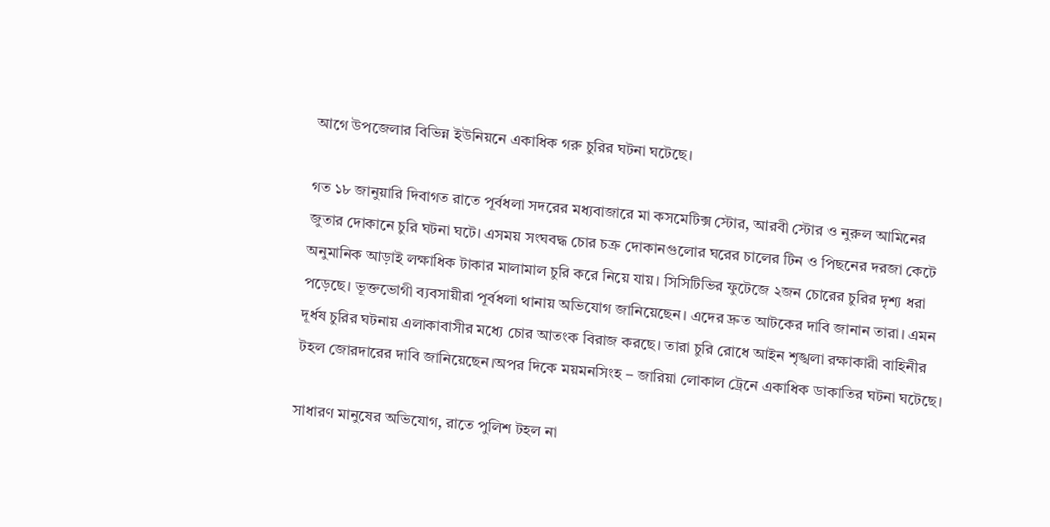আগে উপজেলার বিভিন্ন ইউনিয়নে একাধিক গরু চুরির ঘটনা ঘটেছে।

গত ১৮ জানুয়ারি দিবাগত রাতে পূর্বধলা সদরের মধ্যবাজারে মা কসমেটিক্স স্টোর, আরবী স্টোর ও নুরুল আমিনের জুতার দোকানে চুরি ঘটনা ঘটে। এসময় সংঘবদ্ধ চোর চক্র দোকানগুলোর ঘরের চালের টিন ও পিছনের দরজা কেটে অনুমানিক আড়াই লক্ষাধিক টাকার মালামাল চুরি করে নিয়ে যায়। সিসিটিভির ফুটেজে ২জন চোরের চুরির দৃশ্য ধরা পড়েছে। ভূক্তভোগী ব্যবসায়ীরা পূর্বধলা থানায় অভিযোগ জানিয়েছেন। এদের দ্রুত আটকের দাবি জানান তারা। এমন দূর্ধষ চুরির ঘটনায় এলাকাবাসীর মধ্যে চোর আতংক বিরাজ করছে। তারা চুরি রোধে আইন শৃঙ্খলা রক্ষাকারী বাহিনীর টহল জোরদারের দাবি জানিয়েছেন।অপর দিকে ময়মনসিংহ – জারিয়া লোকাল ট্রেনে একাধিক ডাকাতির ঘটনা ঘটেছে।

সাধারণ মানুষের অভিযোগ, রাতে পুলিশ টহল না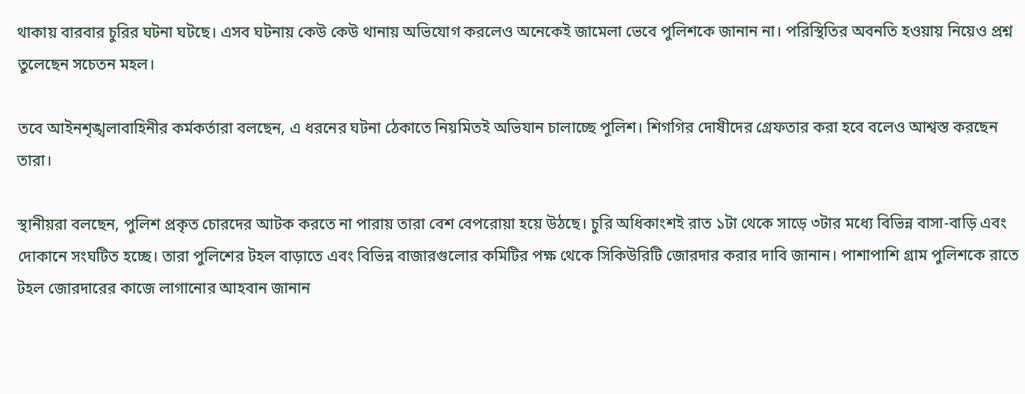থাকায় বারবার চুরির ঘটনা ঘটছে। এসব ঘটনায় কেউ কেউ থানায় অভিযোগ করলেও অনেকেই জামেলা ভেবে পুলিশকে জানান না। পরিস্থিতির অবনতি হওয়ায় নিয়েও প্রশ্ন তুলেছেন সচেতন মহল।

তবে আইনশৃঙ্খলাবাহিনীর কর্মকর্তারা বলছেন, এ ধরনের ঘটনা ঠেকাতে নিয়মিতই অভিযান চালাচ্ছে পুলিশ। শিগগির দোষীদের গ্রেফতার করা হবে বলেও আশ্বস্ত করছেন তারা।

স্থানীয়রা বলছেন, পুলিশ প্রকৃত চোরদের আটক করতে না পারায় তারা বেশ বেপরোয়া হয়ে উঠছে। চুরি অধিকাংশই রাত ১টা থেকে সাড়ে ৩টার মধ্যে বিভিন্ন বাসা-বাড়ি এবং দোকানে সংঘটিত হচ্ছে। তারা পুলিশের টহল বাড়াতে এবং বিভিন্ন বাজারগুলোর কমিটির পক্ষ থেকে সিকিউরিটি জোরদার করার দাবি জানান। পাশাপাশি গ্রাম পুলিশকে রাতে টহল জোরদারের কাজে লাগানোর আহবান জানান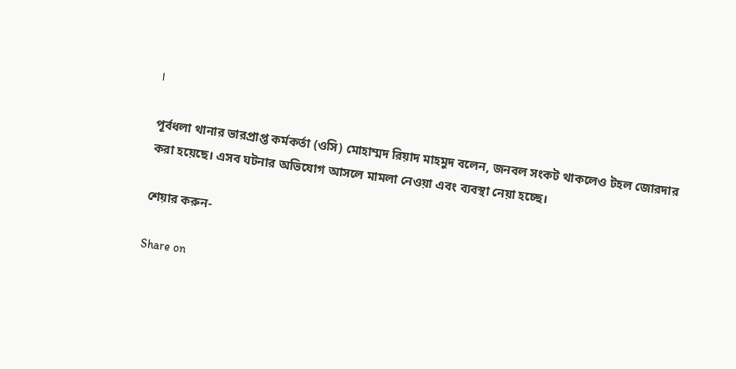।

পূর্বধলা থানার ভারপ্রাপ্ত কর্মকর্তা (ওসি) মোহাম্মদ রিয়াদ মাহমুদ বলেন, জনবল সংকট থাকলেও টহল জোরদার করা হয়েছে। এসব ঘটনার অভিযোগ আসলে মামলা নেওয়া এবং ব্যবস্থা নেয়া হচ্ছে।

শেয়ার করুন-

Share on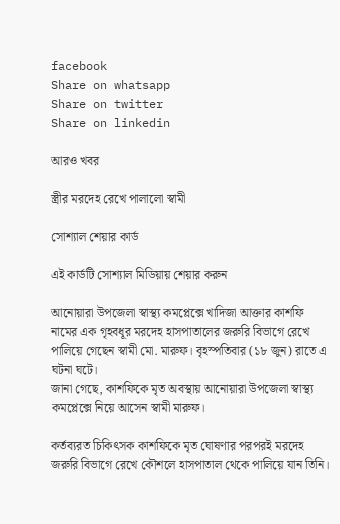facebook
Share on whatsapp
Share on twitter
Share on linkedin

আরও খবর

স্ত্রীর মরদেহ রেখে পালালো স্বামী

সোশ্যাল শেয়ার কার্ড

এই কার্ডটি সোশ্যাল মিডিয়ায় শেয়ার করুন

আনোয়ারা উপজেলা স্বাস্থ্য কমপ্লেক্সে খাদিজা আক্তার কাশফি নামের এক গৃহবধূর মরদেহ হাসপাতালের জরুরি বিভাগে রেখে পালিয়ে গেছেন স্বামী মো. মারুফ। বৃহস্পতিবার (১৮ জুন) রাতে এ ঘটনা ঘটে।
জানা গেছে, কাশফিকে মৃত অবস্থায় আনোয়ারা উপজেলা স্বাস্থ্য কমপ্লেক্সে নিয়ে আসেন স্বামী মারুফ।

কর্তব্যরত চিকিৎসক কাশফিকে মৃত ঘোষণার পরপরই মরদেহ জরুরি বিভাগে রেখে কৌশলে হাসপাতাল থেকে পালিয়ে যান তিনি।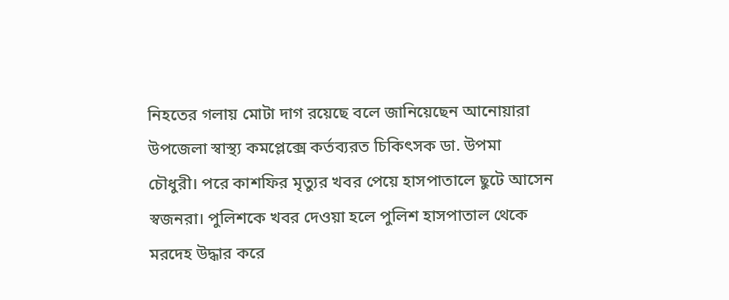নিহতের গলায় মোটা দাগ রয়েছে বলে জানিয়েছেন আনোয়ারা উপজেলা স্বাস্থ্য কমপ্লেক্সে কর্তব্যরত চিকিৎসক ডা. উপমা চৌধুরী। পরে কাশফির মৃত্যুর খবর পেয়ে হাসপাতালে ছুটে আসেন স্বজনরা। পুলিশকে খবর দেওয়া হলে পুলিশ হাসপাতাল থেকে মরদেহ উদ্ধার করে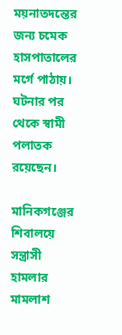ময়নাতদন্তের জন্য চমেক হাসপাতালের মর্গে পাঠায়। ঘটনার পর থেকে স্বামী পলাতক রয়েছেন।

মানিকগঞ্জের শিবালয়ে সন্ত্রাসী হামলার মামলাশ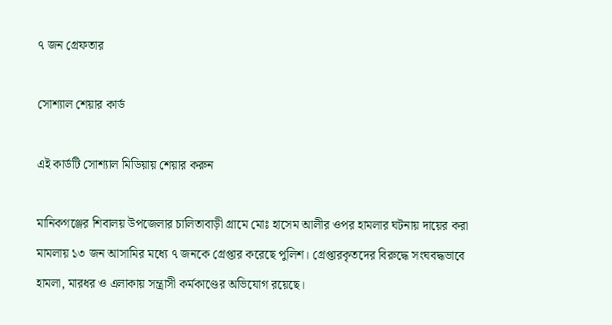৭ জন গ্রেফতার

সোশ্যাল শেয়ার কার্ড

এই কার্ডটি সোশ্যাল মিডিয়ায় শেয়ার করুন

মানিকগঞ্জের শিবালয় উপজেলার চালিতাবাড়ী গ্রামে মোঃ হাসেম আলীর ওপর হামলার ঘটনায় দায়ের করা মামলায় ১৩ জন আসামির মধ্যে ৭ জনকে গ্রেপ্তার করেছে পুলিশ। গ্রেপ্তারকৃতদের বিরুদ্ধে সংঘবদ্ধভাবে হামলা, মারধর ও এলাকায় সন্ত্রাসী কর্মকাণ্ডের অভিযোগ রয়েছে।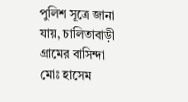পুলিশ সূত্রে জানা যায়, চালিতাবাড়ী গ্রামের বাসিন্দা মোঃ হাসেম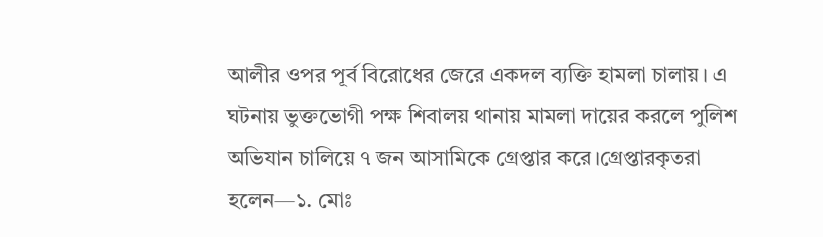আলীর ওপর পূর্ব বিরোধের জেরে একদল ব্যক্তি হামলা চালায়। এ ঘটনায় ভুক্তভোগী পক্ষ শিবালয় থানায় মামলা দায়ের করলে পুলিশ অভিযান চালিয়ে ৭ জন আসামিকে গ্রেপ্তার করে।গ্রেপ্তারকৃতরা হলেন—১. মোঃ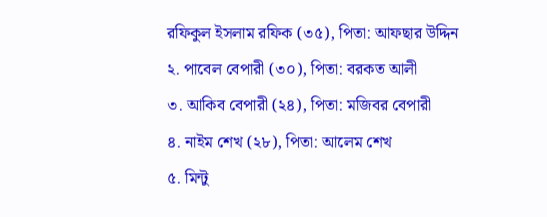রফিকুল ইসলাম রফিক (৩৫), পিতা: আফছার উদ্দিন
২. পাবেল বেপারী (৩০), পিতা: বরকত আলী
৩. আকিব বেপারী (২৪), পিতা: মজিবর বেপারী
৪. নাইম শেখ (২৮), পিতা: আলেম শেখ
৫. মিন্টু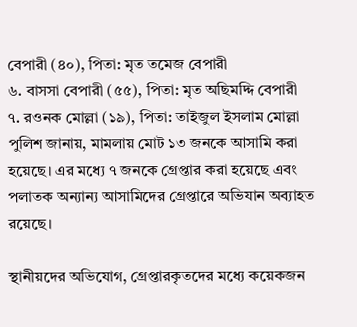বেপারী (৪০), পিতা: মৃত তমেজ বেপারী
৬. বাসসা বেপারী (৫৫), পিতা: মৃত অছিমদ্দি বেপারী
৭. রওনক মোল্লা (১৯), পিতা: তাইজুল ইসলাম মোল্লা
পুলিশ জানায়, মামলায় মোট ১৩ জনকে আসামি করা হয়েছে। এর মধ্যে ৭ জনকে গ্রেপ্তার করা হয়েছে এবং পলাতক অন্যান্য আসামিদের গ্রেপ্তারে অভিযান অব্যাহত রয়েছে।

স্থানীয়দের অভিযোগ, গ্রেপ্তারকৃতদের মধ্যে কয়েকজন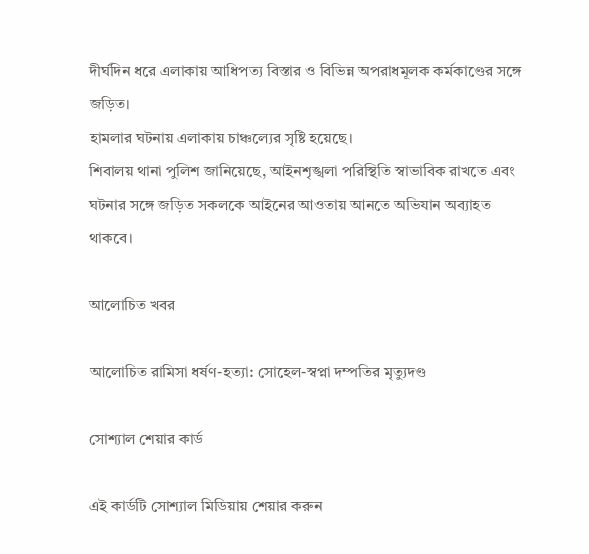দীর্ঘদিন ধরে এলাকায় আধিপত্য বিস্তার ও বিভিন্ন অপরাধমূলক কর্মকাণ্ডের সঙ্গে জড়িত।
হামলার ঘটনায় এলাকায় চাঞ্চল্যের সৃষ্টি হয়েছে।
শিবালয় থানা পুলিশ জানিয়েছে, আইনশৃঙ্খলা পরিস্থিতি স্বাভাবিক রাখতে এবং ঘটনার সঙ্গে জড়িত সকলকে আইনের আওতায় আনতে অভিযান অব্যাহত থাকবে।

আলোচিত খবর

আলোচিত রামিসা ধর্ষণ-হত্যা: সোহেল-স্বপ্না দম্পতির মৃত্যুদণ্ড

সোশ্যাল শেয়ার কার্ড

এই কার্ডটি সোশ্যাল মিডিয়ায় শেয়ার করুন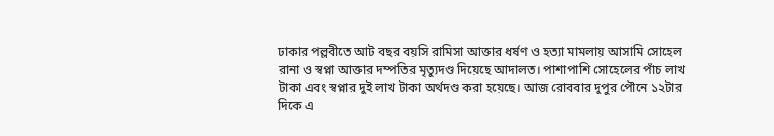ঢাকার পল্লবীতে আট বছর বয়সি রামিসা আক্তার ধর্ষণ ও হত্যা মামলায় আসামি সোহেল রানা ও স্বপ্না আক্তার দম্পতির মৃত্যুদণ্ড দিয়েছে আদালত। পাশাপাশি সোহেলের পাঁচ লাখ টাকা এবং স্বপ্নার দুই লাখ টাকা অর্থদণ্ড করা হয়েছে। আজ রোববার দুপুর পৌনে ১২টার দিকে এ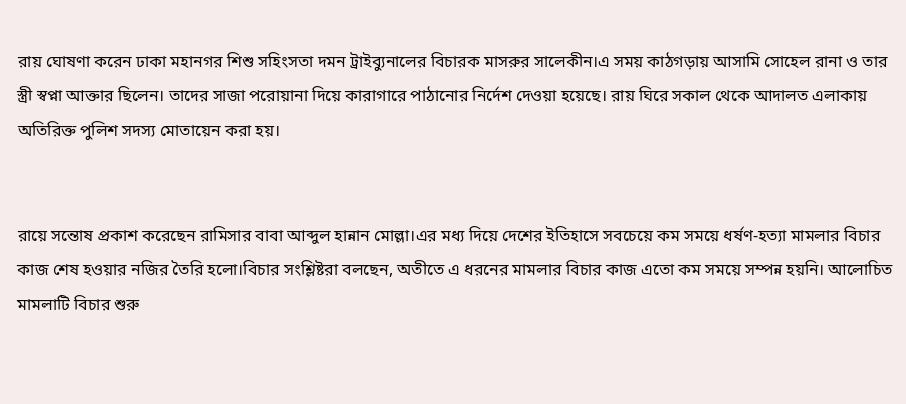রায় ঘোষণা করেন ঢাকা মহানগর শিশু সহিংসতা দমন ট্রাইব্যুনালের বিচারক মাসরুর সালেকীন।এ সময় কাঠগড়ায় আসামি সোহেল রানা ও তার স্ত্রী স্বপ্না আক্তার ছিলেন। তাদের সাজা পরোয়ানা দিয়ে কারাগারে পাঠানোর নির্দেশ দেওয়া হয়েছে। রায় ঘিরে সকাল থেকে আদালত এলাকায় অতিরিক্ত পুলিশ সদস্য মোতায়েন করা হয়।


রায়ে সন্তোষ প্রকাশ করেছেন রামিসার বাবা আব্দুল হান্নান মোল্লা।এর মধ্য দিয়ে দেশের ইতিহাসে সবচেয়ে কম সময়ে ধর্ষণ-হত্যা মামলার বিচার কাজ শেষ হওয়ার নজির তৈরি হলো।বিচার সংশ্লিষ্টরা বলছেন, অতীতে এ ধরনের মামলার বিচার কাজ এতো কম সময়ে সম্পন্ন হয়নি। আলোচিত মামলাটি বিচার শুরু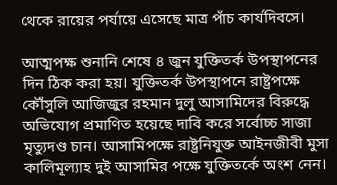থেকে রায়ের পর্যায়ে এসেছে মাত্র পাঁচ কার্যদিবসে।

আত্মপক্ষ শুনানি শেষে ৪ জুন যুক্তিতর্ক উপস্থাপনের দিন ঠিক করা হয়। যুক্তিতর্ক উপস্থাপনে রাষ্ট্রপক্ষে কৌঁসুলি আজিজুর রহমান দুলু আসামিদের বিরুদ্ধে অভিযোগ প্রমাণিত হয়েছে দাবি করে সর্বোচ্চ সাজা মৃত্যুদণ্ড চান। আসামিপক্ষে রাষ্ট্রনিযুক্ত আইনজীবী মুসা কালিমূল্যাহ দুই আসামির পক্ষে যুক্তিতর্কে অংশ নেন।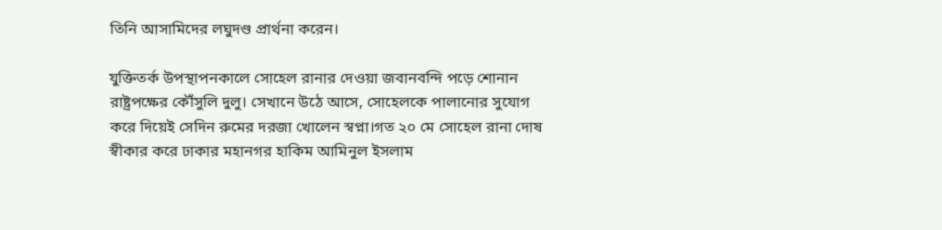তিনি আসামিদের লঘুদণ্ড প্রার্থনা করেন।

যুক্তিতর্ক উপস্থাপনকালে সোহেল রানার দেওয়া জবানবন্দি পড়ে শোনান রাষ্ট্রপক্ষের কৌঁসুলি দুলু। সেখানে উঠে আসে, সোহেলকে পালানোর সুযোগ করে দিয়েই সেদিন রুমের দরজা খোলেন স্বপ্না।গত ২০ মে সোহেল রানা দোষ স্বীকার করে ঢাকার মহানগর হাকিম আমিনুল ইসলাম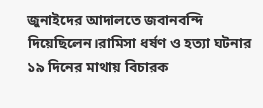জুনাইদের আদালতে জবানবন্দি দিয়েছিলেন।রামিসা ধর্ষণ ও হত্যা ঘটনার ১৯ দিনের মাথায় বিচারক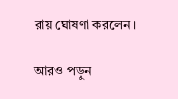রায় ঘোষণা করলেন।

আরও পড়ুন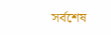সর্বশেষ